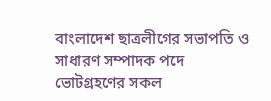বাংলাদেশ ছাত্রলীগের সভাপতি ও সাধারণ সম্পাদক পদে ভোটগ্রহণের সকল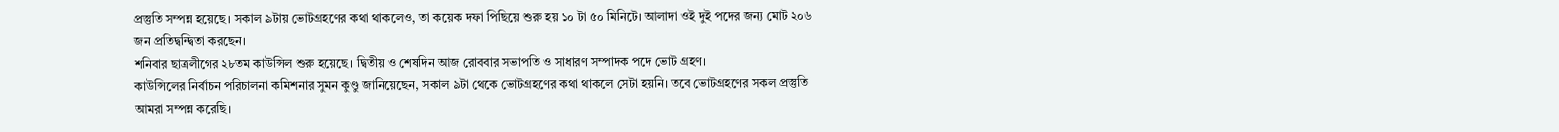প্রস্তুতি সম্পন্ন হয়েছে। সকাল ৯টায় ভোটগ্রহণের কথা থাকলেও, তা কয়েক দফা পিছিয়ে শুরু হয় ১০ টা ৫০ মিনিটে। আলাদা ওই দুই পদের জন্য মোট ২০৬ জন প্রতিদ্বন্দ্বিতা করছেন।
শনিবার ছাত্রলীগের ২৮তম কাউন্সিল শুরু হয়েছে। দ্বিতীয় ও শেষদিন আজ রোববার সভাপতি ও সাধারণ সম্পাদক পদে ভোট গ্রহণ।
কাউন্সিলের নির্বাচন পরিচালনা কমিশনার সুমন কুণ্ডু জানিয়েছেন, সকাল ৯টা থেকে ভোটগ্রহণের কথা থাকলে সেটা হয়নি। তবে ভোটগ্রহণের সকল প্রস্তুতি আমরা সম্পন্ন করেছি।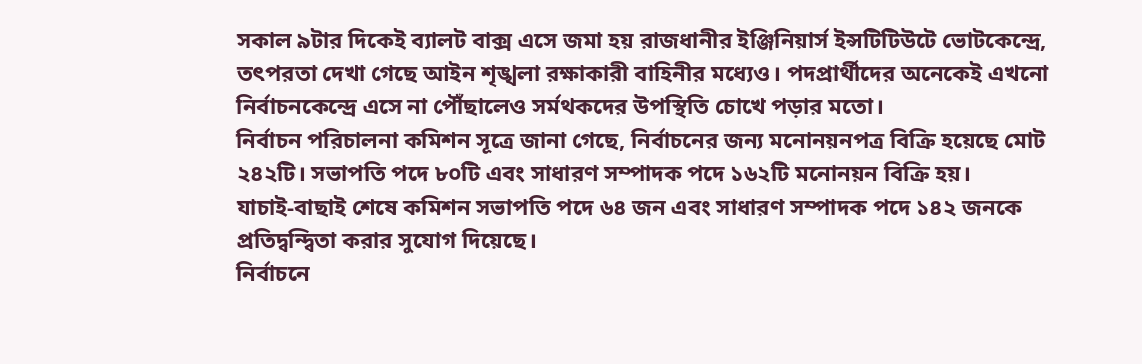সকাল ৯টার দিকেই ব্যালট বাক্স এসে জমা হয় রাজধানীর ইঞ্জিনিয়ার্স ইন্সটিটিউটে ভোটকেন্দ্রে, তৎপরতা দেখা গেছে আইন শৃঙ্খলা রক্ষাকারী বাহিনীর মধ্যেও। পদপ্রার্থীদের অনেকেই এখনো নির্বাচনকেন্দ্রে এসে না পৌঁছালেও সর্মথকদের উপস্থিতি চোখে পড়ার মতো।
নির্বাচন পরিচালনা কমিশন সূত্রে জানা গেছে, নির্বাচনের জন্য মনোনয়নপত্র বিক্রি হয়েছে মোট ২৪২টি। সভাপতি পদে ৮০টি এবং সাধারণ সম্পাদক পদে ১৬২টি মনোনয়ন বিক্রি হয়।
যাচাই-বাছাই শেষে কমিশন সভাপতি পদে ৬৪ জন এবং সাধারণ সম্পাদক পদে ১৪২ জনকে প্রতিদ্বন্দ্বিতা করার সুযোগ দিয়েছে।
নির্বাচনে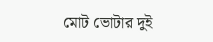মোট ভোটার দুই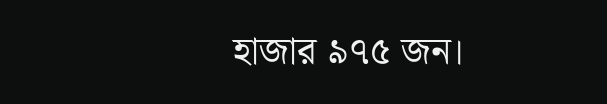হাজার ৯৭৫ জন।